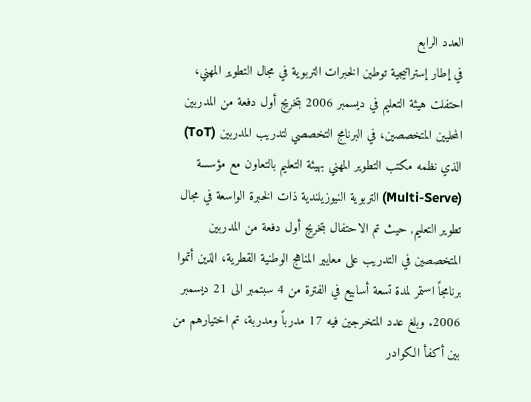العدد الرابع
في إطار إستراتيجية توطين الخبرات التربوية في مجال التطوير المهني، احتفلت هيئة التعليم في ديسمبر 2006 بتخريج أول دفعة من المدربين المحليين المتخصصين، في البرنامج التخصصي لتدريب المدربين (ToT) الذي نظمه مكتب التطوير المهني بهيئة التعليم بالتعاون مع مؤسسة (Multi-Serve) التربوية النيوزيلندية ذات الخبرة الواسعة في مجال تطوير التعليم, حيث تم الاحتفال بتخريج أول دفعة من المدربين المتخصصين في التدريب على معايير المناهج الوطنية القطرية، الذين أتموا برنامجاً استمر لمدة تسعة أسابيع في الفترة من 4 سبتمبر الى 21 ديسمبر 2006. وبلغ عدد المتخرجين فيه 17 مدرباً ومدربة، تم اختيارهم من بين أكفأ الكوادر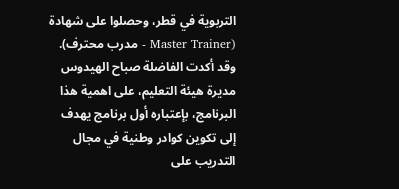التربوية في قطر، وحصلوا على شهادة (Master Trainer - مدرب محترف).
وقد أكدت الفاضلة صباح الهيدوس مديرة هيئة التعليم، على اهمية هذا البرنامج، بإعتباره أول برنامج يهدف إلى تكوين كوادر وطنية في مجال التدريب على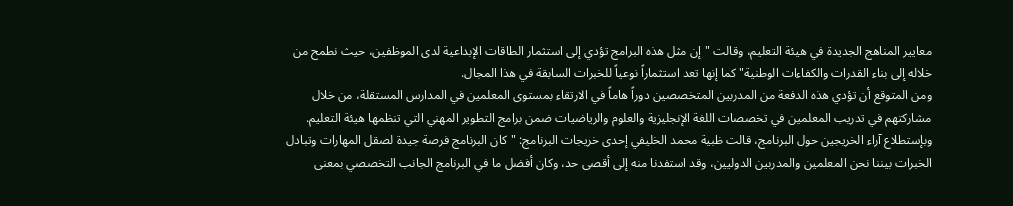معايير المناهج الجديدة في هيئة التعليم، وقالت "إن مثل هذه البرامج تؤدي إلى استثمار الطاقات الإبداعية لدى الموظفين، حيث نطمح من خلاله إلى بناء القدرات والكفاءات الوطنية" كما إنها تعد استثماراً نوعياً للخبرات السابقة في هذا المجال.
ومن المتوقع أن تؤدي هذه الدفعة من المدربين المتخصصين دوراً هاماً في الارتقاء بمستوى المعلمين في المدارس المستقلة، من خلال مشاركتهم في تدريب المعلمين في تخصصات اللغة الإنجليزية والعلوم والرياضيات ضمن برامج التطوير المهني التي تنظمها هيئة التعليم.
وبإستطلاع آراء الخريجين حول البرنامج، قالت ظبية محمد الخليفي إحدى خريجات البرنامج: "كان البرنامج فرصة جيدة لصقل المهارات وتبادل الخبرات بيننا نحن المعلمين والمدربين الدوليين، وقد استفدنا منه إلى أقصى حد، وكان أفضل ما في البرنامج الجانب التخصصي بمعنى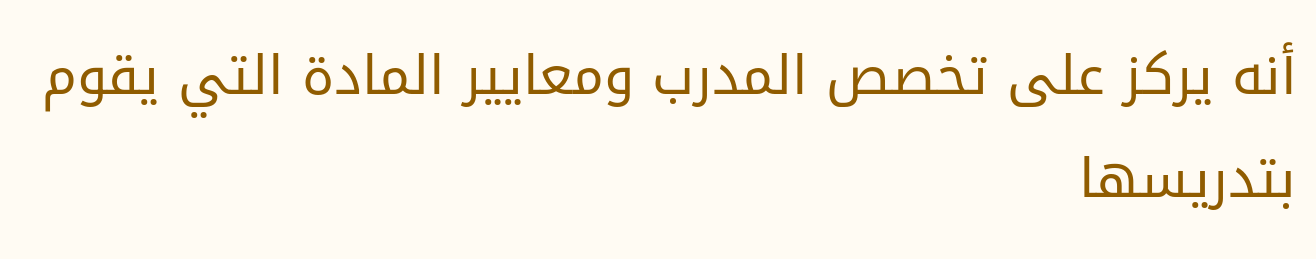أنه يركز على تخصص المدرب ومعايير المادة التي يقوم بتدريسها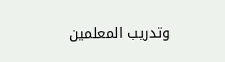وتدريب المعلمين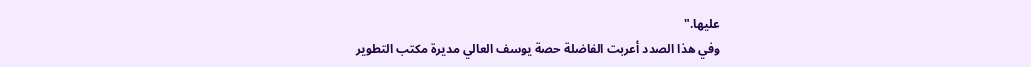عليها."
وفي هذا الصدد أعربت الفاضلة حصة يوسف العالي مديرة مكتب التطوير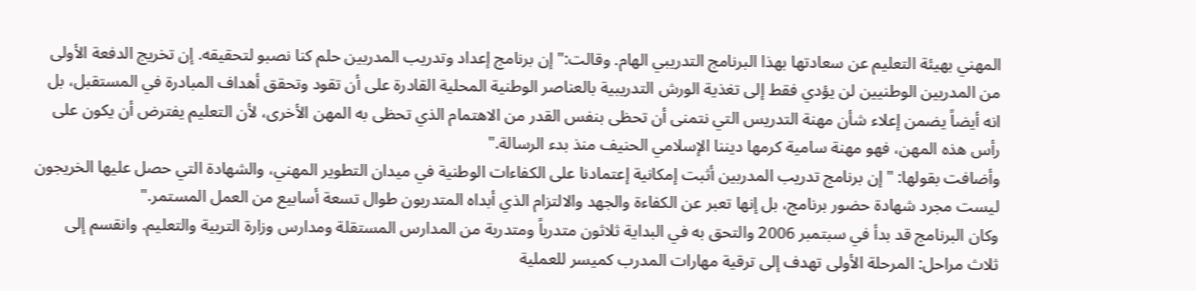المهني بهيئة التعليم عن سعادتها بهذا البرنامج التدريبي الهام. وقالت:" إن برنامج إعداد وتدريب المدربين حلم كنا نصبو لتحقيقه. إن تخريج الدفعة الأولى من المدربين الوطنيين لن يؤدي فقط إلى تغذية الورش التدريبية بالعناصر الوطنية المحلية القادرة على أن تقود وتحقق أهداف المبادرة في المستقبل، بل انه أيضاً يضمن إعلاء شأن مهنة التدريس التي نتمنى أن تحظى بنفس القدر من الاهتمام الذي تحظى به المهن الأخرى، لأن التعليم يفترض أن يكون على رأس هذه المهن، فهو مهنة سامية كرمها ديننا الإسلامي الحنيف منذ بدء الرسالة."
وأضافت بقولها: "إن برنامج تدريب المدربين أثبت إمكانية إعتمادنا على الكفاءات الوطنية في ميدان التطوير المهني، والشهادة التي حصل عليها الخريجون ليست مجرد شهادة حضور برنامج، بل إنها تعبر عن الكفاءة والجهد والالتزام الذي أبداه المتدربون طوال تسعة أسابيع من العمل المستمر."
وكان البرنامج قد بدأ في سبتمبر 2006 والتحق به في البداية ثلاثون متدرباً ومتدربة من المدارس المستقلة ومدارس وزارة التربية والتعليم. وانقسم إلى ثلاث مراحل: المرحلة الأولى تهدف إلى ترقية مهارات المدرب كميسر للعملية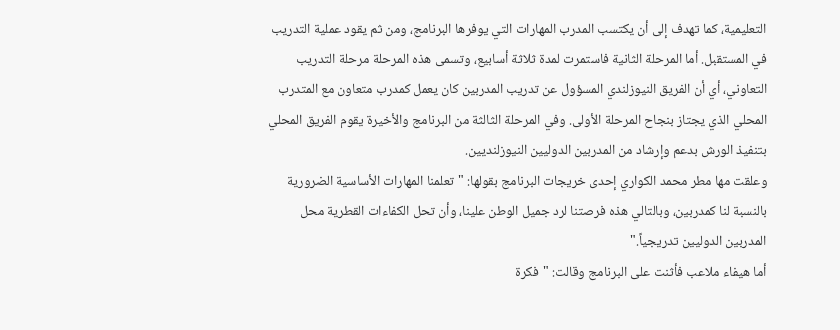التعليمية، كما تهدف إلى أن يكتسب المدرب المهارات التي يوفرها البرنامج، ومن ثم يقود عملية التدريب في المستقبل. أما المرحلة الثانية فاستمرت لمدة ثلاثة أسابيع، وتسمى هذه المرحلة مرحلة التدريب التعاوني، أي أن الفريق النيوزلندي المسؤول عن تدريب المدربين كان يعمل كمدرب متعاون مع المتدرب المحلي الذي يجتاز بنجاح المرحلة الأولى. وفي المرحلة الثالثة من البرنامج والأخيرة يقوم الفريق المحلي بتنفيذ الورش بدعم وإرشاد من المدربين الدوليين النيوزلنديين.
وعلقت مها مطر محمد الكواري إحدى خريجات البرنامج بقولها: "تعلمنا المهارات الأساسية الضرورية بالنسبة لنا كمدربين، وبالتالي هذه فرصتنا لرد جميل الوطن علينا، وأن تحل الكفاءات القطرية محل المدربين الدوليين تدريجياً."
أما هيفاء ملاعب فأثنت على البرنامج وقالت: "فكرة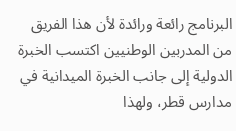البرنامج رائعة ورائدة لأن هذا الفريق من المدربين الوطنيين اكتسب الخبرة الدولية إلى جانب الخبرة الميدانية في مدارس قطر، ولهذا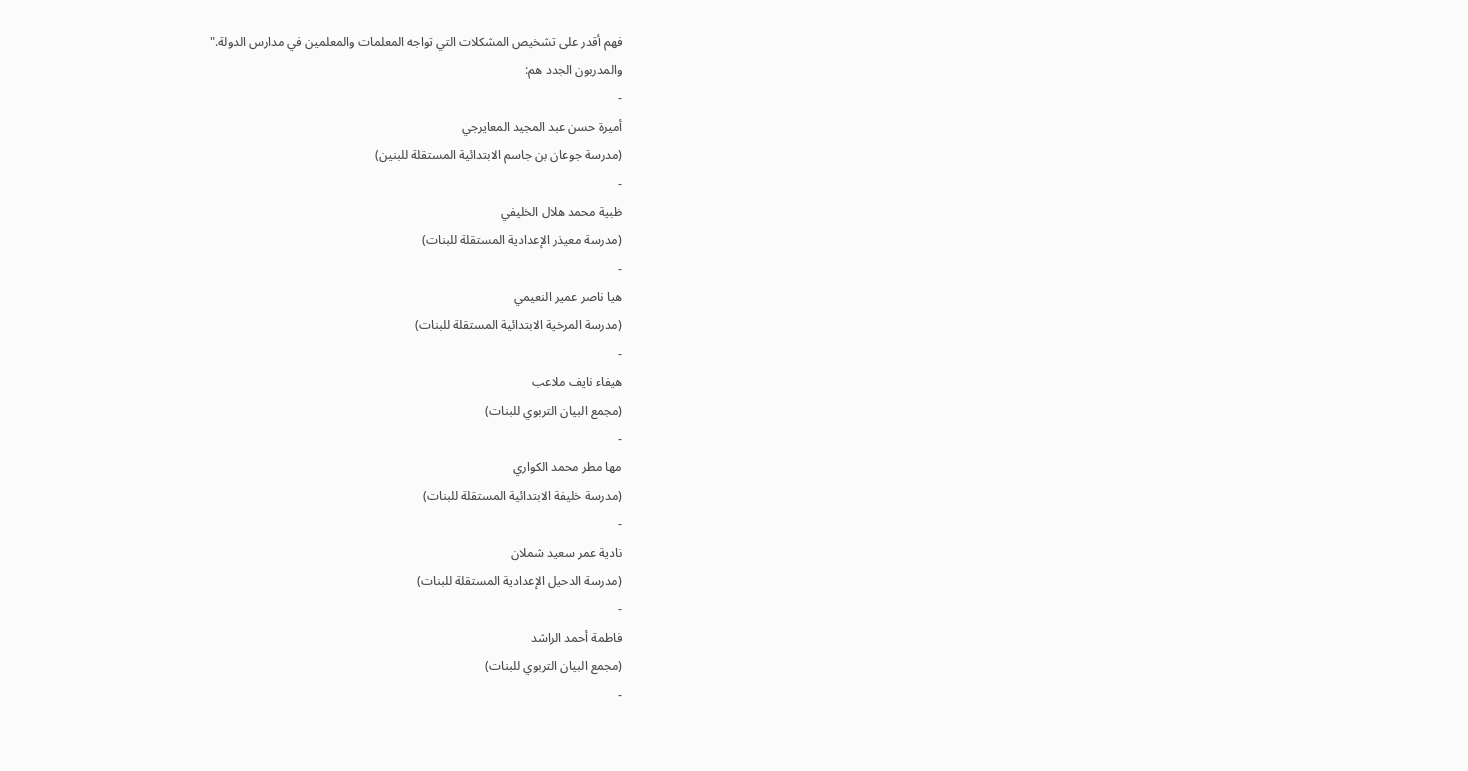فهم أقدر على تشخيص المشكلات التي تواجه المعلمات والمعلمين في مدارس الدولة."
والمدربون الجدد هم:
-
أميرة حسن عبد المجيد المعايرجي
(مدرسة جوعان بن جاسم الابتدائية المستقلة للبنين)
-
ظبية محمد هلال الخليفي
(مدرسة معيذر الإعدادية المستقلة للبنات)
-
هيا ناصر عمير النعيمي
(مدرسة المرخية الابتدائية المستقلة للبنات)
-
هيفاء نايف ملاعب
(مجمع البيان التربوي للبنات)
-
مها مطر محمد الكواري
(مدرسة خليفة الابتدائية المستقلة للبنات)
-
نادية عمر سعيد شملان
(مدرسة الدحيل الإعدادية المستقلة للبنات)
-
فاطمة أحمد الراشد
(مجمع البيان التربوي للبنات)
-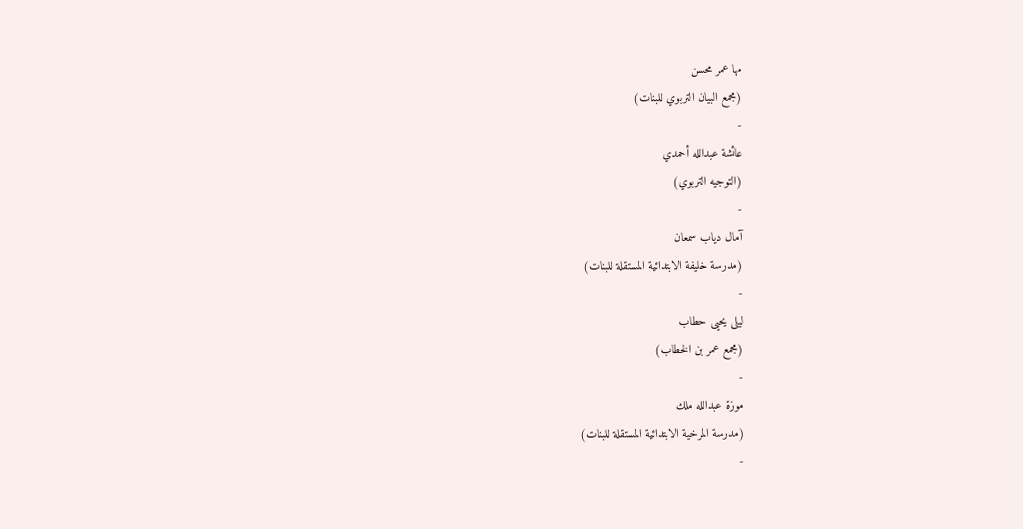مها عمر محسن
(مجمع البيان التربوي للبنات)
-
عائشة عبدالله أحمدي
(التوجيه التربوي)
-
آمال دياب سمعان
(مدرسة خليفة الابتدائية المستقلة للبنات)
-
ليلى يحيى حطاب
(مجمع عمر بن الخطاب)
-
موزة عبدالله ملك
(مدرسة المرخية الابتدائية المستقلة للبنات)
-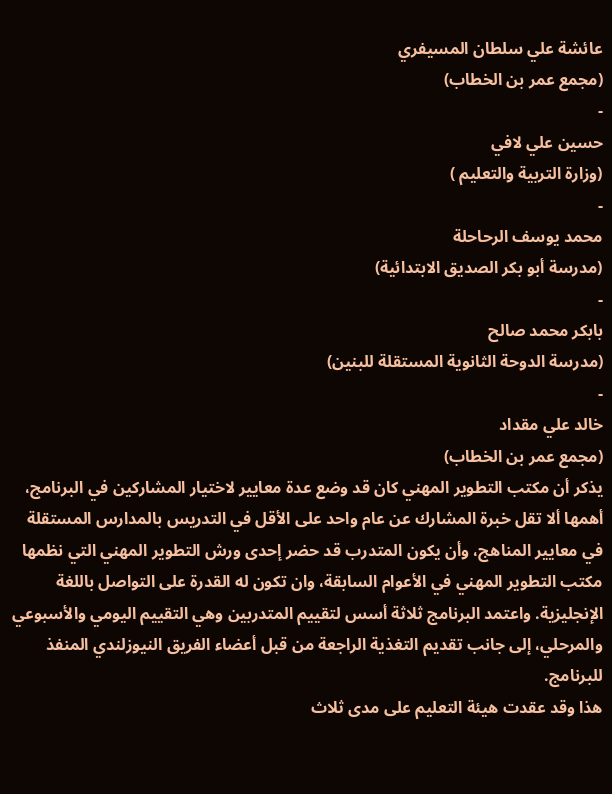عائشة علي سلطان المسيفري
(مجمع عمر بن الخطاب)
-
حسين علي لافي
(وزارة التربية والتعليم )
-
محمد يوسف الرحاحلة
(مدرسة أبو بكر الصديق الابتدائية)
-
بابكر محمد صالح
(مدرسة الدوحة الثانوية المستقلة للبنين)
-
خالد علي مقداد
(مجمع عمر بن الخطاب)
يذكر أن مكتب التطوير المهني كان قد وضع عدة معايير لاختيار المشاركين في البرنامج، أهمها ألا تقل خبرة المشارك عن عام واحد على الأقل في التدريس بالمدارس المستقلة في معايير المناهج، وأن يكون المتدرب قد حضر إحدى ورش التطوير المهني التي نظمها مكتب التطوير المهني في الأعوام السابقة، وان تكون له القدرة على التواصل باللغة الإنجليزية. واعتمد البرنامج ثلاثة أسس لتقييم المتدربين وهي التقييم اليومي والأسبوعي والمرحلي، إلى جانب تقديم التغذية الراجعة من قبل أعضاء الفريق النيوزلندي المنفذ للبرنامج.
هذا وقد عقدت هيئة التعليم على مدى ثلاث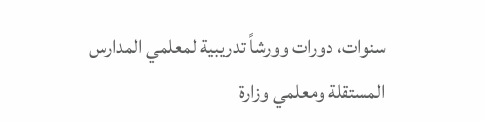سنوات، دورات وورشاً تدريبية لمعلمي المدارس المستقلة ومعلمي وزارة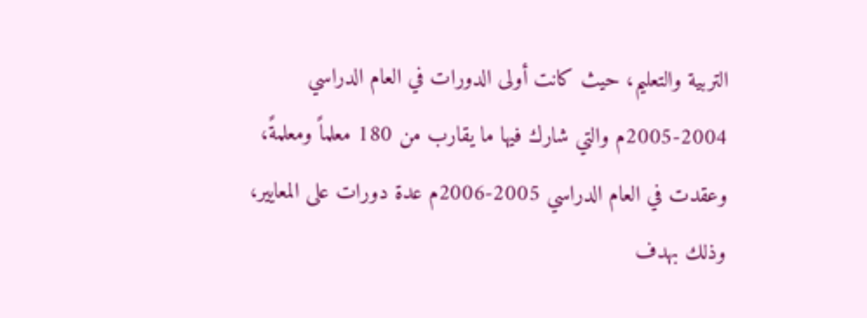التربية والتعليم، حيث كانت أولى الدورات في العام الدراسي 2004-2005م والتي شارك فيها ما يقارب من 180 معلماً ومعلمةً، وعقدت في العام الدراسي 2005-2006م عدة دورات على المعايير، وذلك بهدف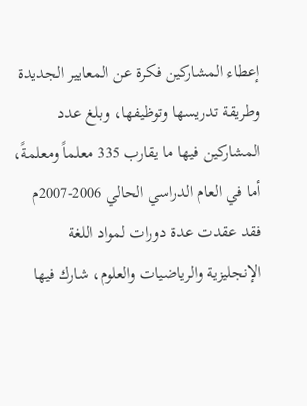إعطاء المشاركين فكرة عن المعايير الجديدة وطريقة تدريسها وتوظيفها، وبلغ عدد المشاركين فيها ما يقارب 335 معلماً ومعلمةً، أما في العام الدراسي الحالي 2006-2007م فقد عقدت عدة دورات لمواد اللغة الإنجليزية والرياضيات والعلوم، شارك فيها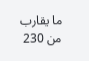ما يقارب من 230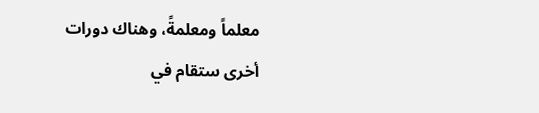معلماً ومعلمةً، وهناك دورات أخرى ستقام في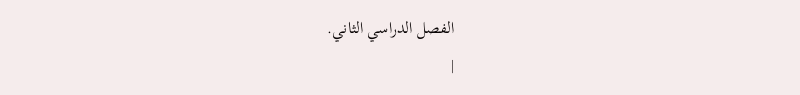الفصل الدراسي الثاني.
|